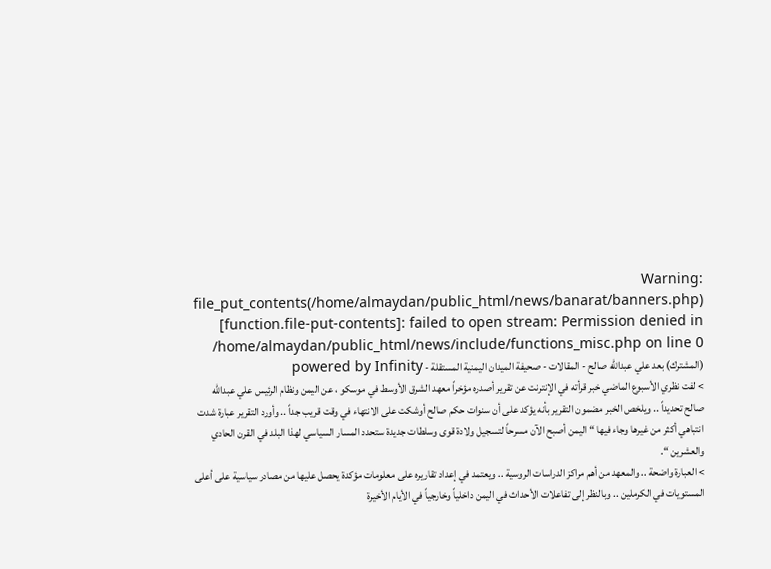Warning: file_put_contents(/home/almaydan/public_html/news/banarat/banners.php) [function.file-put-contents]: failed to open stream: Permission denied in /home/almaydan/public_html/news/include/functions_misc.php on line 0 (المشترك) بعد علي عبدالله صالح - المقالات - صحيفة الميدان اليمنية المستقلة - powered by Infinity
> لفت نظري الأسبوع الماضي خبر قرأته في الإنترنت عن تقرير أصدره مؤخراً معهد الشرق الأوسط في موسكو ، عن اليمن ونظام الرئيس علي عبدالله صالح تحديداً .. ويلخص الخبر مضمون التقرير بأنه يؤكد على أن سنوات حكم صالح أوشكت على الانتهاء في وقت قريب جداً .. وأورد التقرير عبارة شدت انتباهي أكثر من غيرها وجاء فيها “ اليمن أصبح الآن مسرحاً لتسجيل ولادة قوى وسلطات جديدة ستحدد المسار السياسي لهذا البلد في القرن الحادي والعشرين “.
> العبارة واضحة .. والمعهد من أهم مراكز الدراسات الروسية .. ويعتمد في إعداد تقاريره على معلومات مؤكدة يحصل عليها من مصادر سياسية على أعلى المستويات في الكرملين .. وبالنظر إلى تفاعلات الأحداث في اليمن داخلياً وخارجياً في الأيام الأخيرة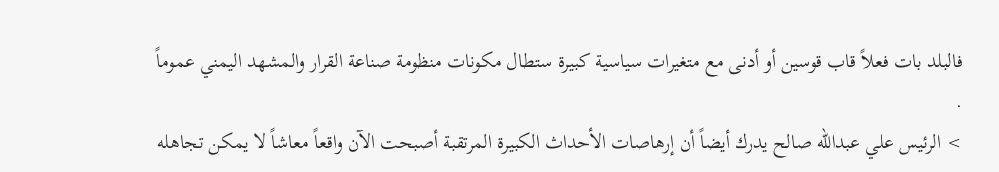فالبلد بات فعلاً قاب قوسين أو أدنى مع متغيرات سياسية كبيرة ستطال مكونات منظومة صناعة القرار والمشهد اليمني عموماً .
> الرئيس علي عبدالله صالح يدرك أيضاً أن إرهاصات الأحداث الكبيرة المرتقبة أصبحت الآن واقعاً معاشاً لا يمكن تجاهله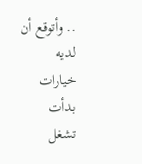.. وأتوقع أن لديه خيارات بدأت تشغل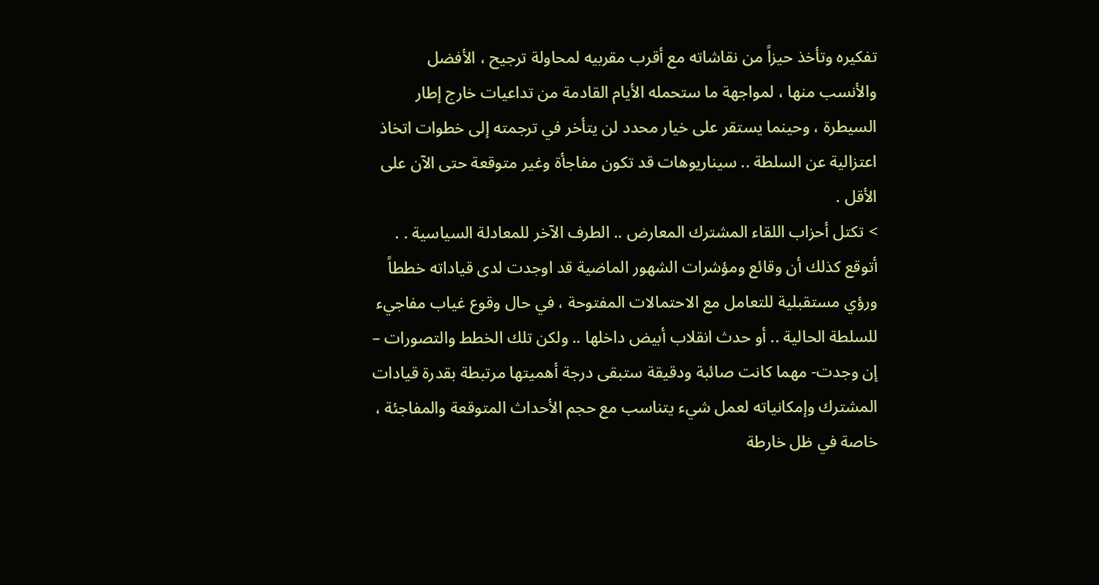تفكيره وتأخذ حيزاً من نقاشاته مع أقرب مقربيه لمحاولة ترجيح ، الأفضل والأنسب منها ، لمواجهة ما ستحمله الأيام القادمة من تداعيات خارج إطار السيطرة ، وحينما يستقر على خيار محدد لن يتأخر في ترجمته إلى خطوات اتخاذ اعتزالية عن السلطة .. سيناريوهات قد تكون مفاجأة وغير متوقعة حتى الآن على الأقل .
> تكتل أحزاب اللقاء المشترك المعارض .. الطرف الآخر للمعادلة السياسية . . أتوقع كذلك أن وقائع ومؤشرات الشهور الماضية قد اوجدت لدى قياداته خططاً ورؤي مستقبلية للتعامل مع الاحتمالات المفتوحة ، في حال وقوع غياب مفاجيء للسلطة الحالية .. أو حدث انقلاب أبيض داخلها .. ولكن تلك الخطط والتصورات – إن وجدت- مهما كانت صائبة ودقيقة ستبقى درجة أهميتها مرتبطة بقدرة قيادات المشترك وإمكانياته لعمل شيء يتناسب مع حجم الأحداث المتوقعة والمفاجئة ، خاصة في ظل خارطة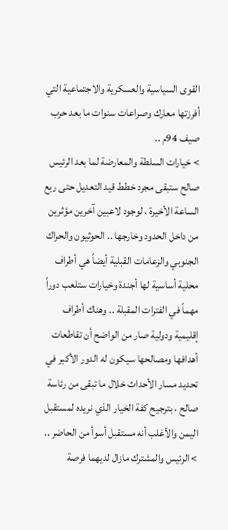القوى السياسية والعسكرية والاجتماعية التي أفرزتها معارك وصراعات سنوات ما بعد حرب صيف 94م ..
> خيارات السلطة والمعارضة لما بعد الرئيس صالح ستبقى مجرد خطط قيد التعديل حتى ربع الساعة الأخيرة ، لوجود لاعبين آخرين مؤثرين من داخل الحدود وخارجها .. الحوثيون والحراك الجنوبي والزعامات القبلية أيضاً هي أطراف محلية أساسية لها أجندة وخيارات ستلعب دوراً مهماً في الفترات المقبلة .. وهناك أطراف إقليمية ودولية صار من الواضح أن تقاطعات أهدافها ومصالحها سيكون له الدور الأكبر في تحديد مسار الأحداث خلال ما تبقى من رئاسة صالح ، بترجيح كفة الخيار الذي نريده لمستقبل اليمن والأغلب أنه مستقبل أسوأ من الحاضر ..
> الرئيس والمشترك مازال لديهما فرصة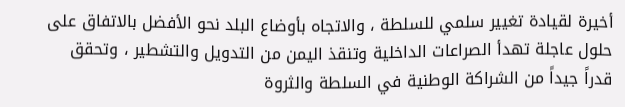أخيرة لقيادة تغيير سلمي للسلطة ، والاتجاه بأوضاع البلد نحو الأفضل بالاتفاق على حلول عاجلة تهدأ الصراعات الداخلية وتنقذ اليمن من التدويل والتشطير ، وتحقق قدراً جيداً من الشراكة الوطنية في السلطة والثروة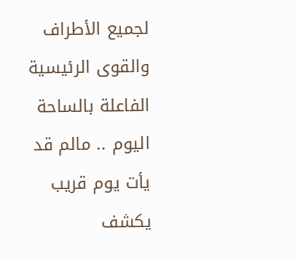لجميع الأطراف والقوى الرئيسية الفاعلة بالساحة اليوم .. مالم قد يأت يوم قريب يكشف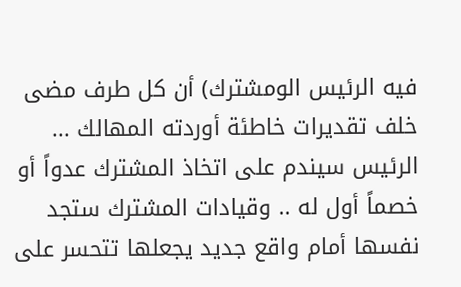فيه الرئيس الومشترك) أن كل طرف مضى خلف تقديرات خاطئة أوردته المهالك ... الرئيس سيندم على اتخاذ المشترك عدواً أو خصماً أول له .. وقيادات المشترك ستجد نفسها أمام واقع جديد يجعلها تتحسر على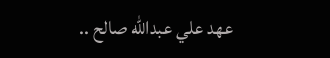عهد علي عبدالله صالح ..